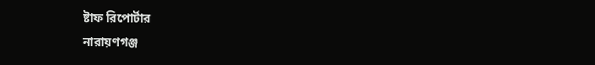ষ্টাফ রিপোর্টার
নারায়ণগঞ্জ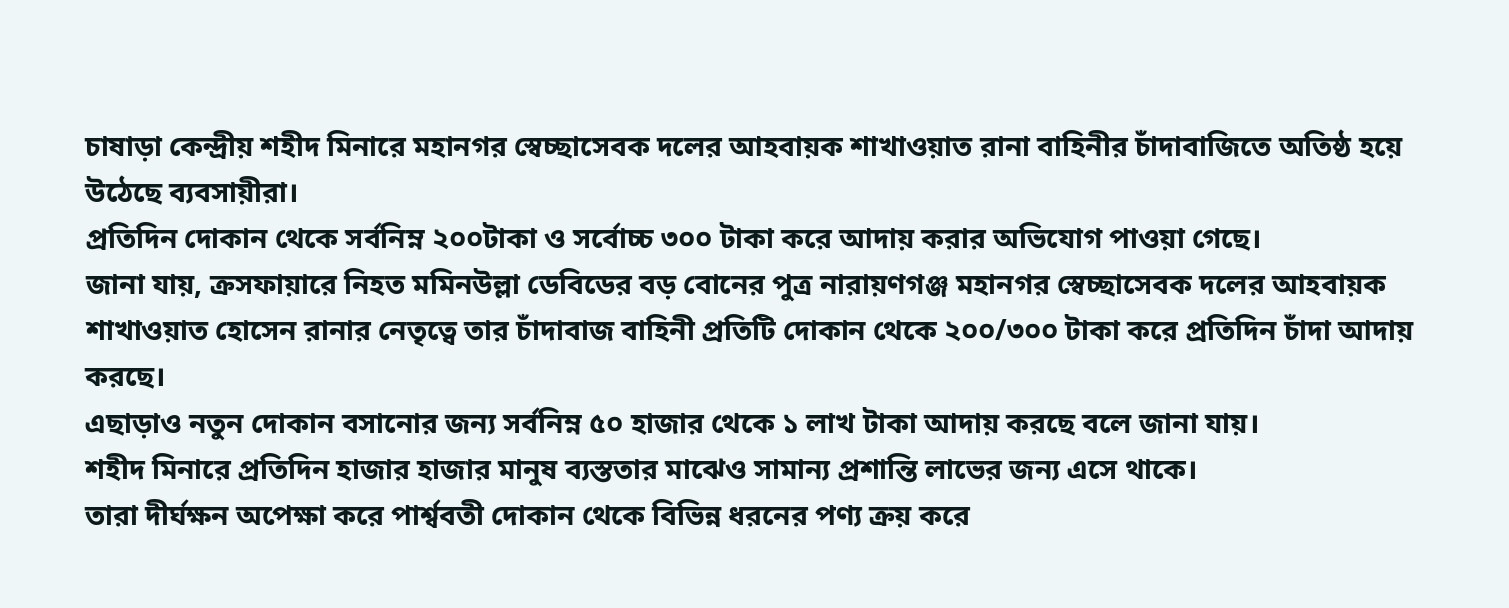চাষাড়া কেন্দ্রীয় শহীদ মিনারে মহানগর স্বেচ্ছাসেবক দলের আহবায়ক শাখাওয়াত রানা বাহিনীর চাঁদাবাজিতে অতিষ্ঠ হয়ে উঠেছে ব্যবসায়ীরা।
প্রতিদিন দোকান থেকে সর্বনিম্ন ২০০টাকা ও সর্বোচ্চ ৩০০ টাকা করে আদায় করার অভিযোগ পাওয়া গেছে।
জানা যায়, ক্রসফায়ারে নিহত মমিনউল্লা ডেবিডের বড় বোনের পুত্র নারায়ণগঞ্জ মহানগর স্বেচ্ছাসেবক দলের আহবায়ক শাখাওয়াত হোসেন রানার নেতৃত্বে তার চাঁদাবাজ বাহিনী প্রতিটি দোকান থেকে ২০০/৩০০ টাকা করে প্রতিদিন চাঁদা আদায় করছে।
এছাড়াও নতুন দোকান বসানোর জন্য সর্বনিম্ন ৫০ হাজার থেকে ১ লাখ টাকা আদায় করছে বলে জানা যায়।
শহীদ মিনারে প্রতিদিন হাজার হাজার মানুষ ব্যস্ততার মাঝেও সামান্য প্রশান্তি লাভের জন্য এসে থাকে।
তারা দীর্ঘক্ষন অপেক্ষা করে পার্শ্ববতী দোকান থেকে বিভিন্ন ধরনের পণ্য ক্রয় করে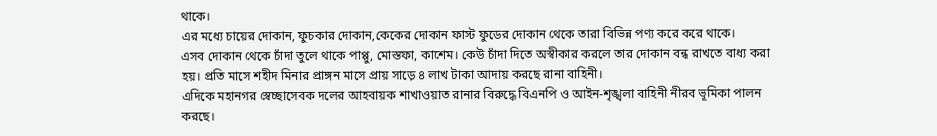থাকে।
এর মধ্যে চায়ের দোকান, ফুচকার দোকান,কেকের দোকান ফাস্ট ফুডের দোকান থেকে তারা বিভিন্ন পণ্য করে করে থাকে।
এসব দোকান থেকে চাঁদা তুলে থাকে পাপ্পু, মোস্তফা, কাশেম। কেউ চাঁদা দিতে অস্বীকার করলে তার দোকান বন্ধ রাখতে বাধ্য করা হয়। প্রতি মাসে শহীদ মিনার প্রাঙ্গন মাসে প্রায় সাড়ে ৪ লাখ টাকা আদায় করছে রানা বাহিনী।
এদিকে মহানগর স্বেচ্ছাসেবক দলের আহবায়ক শাখাওয়াত রানার বিরুদ্ধে বিএনপি ও আইন-শৃঙ্খলা বাহিনী নীরব ভূমিকা পালন করছে।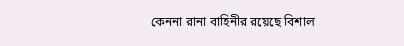কেননা রানা বাহিনীর রয়েছে বিশাল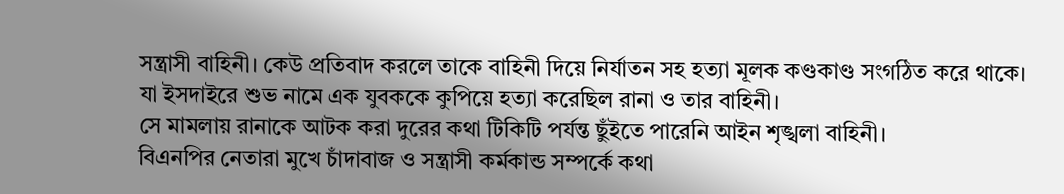সন্ত্রাসী বাহিনী। কেউ প্রতিবাদ করলে তাকে বাহিনী দিয়ে নির্যাতন সহ হত্যা মূলক কণ্ডকাণ্ড সংগঠিত করে থাকে।
যা ইসদাইরে শুভ নামে এক যুবককে কুপিয়ে হত্যা করেছিল রানা ও তার বাহিনী।
সে মামলায় রানাকে আটক করা দুরের কথা টিকিটি পর্যন্ত ছুঁইতে পারেনি আইন শৃঙ্খলা বাহিনী।
বিএনপির নেতারা মুখে চাঁদাবাজ ও সন্ত্রাসী কর্মকান্ড সম্পর্কে কথা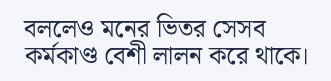বললেও মনের ভিতর সেসব কর্মকাণ্ড বেশী লালন করে থাকে।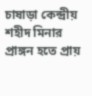চাষাড়া কেন্দ্রীয় শহীদ মিনার প্রাঙ্গন হতে প্রায়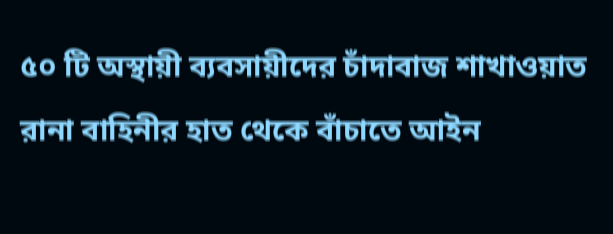৫০ টি অস্থায়ী ব্যবসায়ীদের চাঁদাবাজ শাখাওয়াত রানা বাহিনীর হাত থেকে বাঁচাতে আইন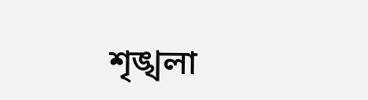শৃঙ্খলা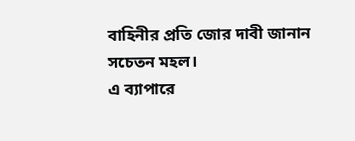বাহিনীর প্রতি জোর দাবী জানান সচেতন মহল।
এ ব্যাপারে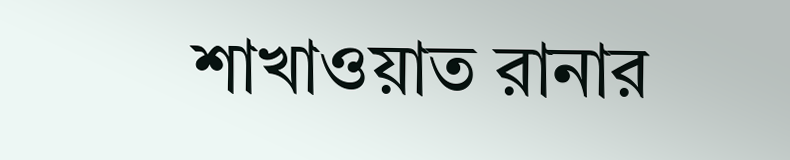শাখাওয়াত রানার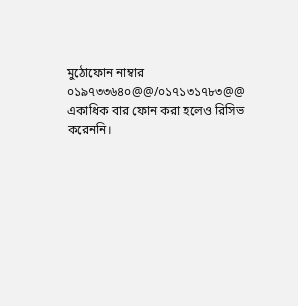মুঠোফোন নাম্বার ০১৯৭৩৩৬৪০@@/০১৭১৩১৭৮৩@@ একাধিক বার ফোন করা হলেও রিসিভ করেননি।